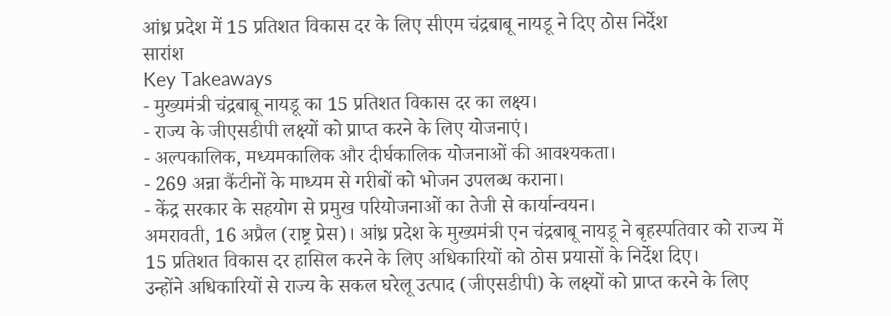आंध्र प्रदेश में 15 प्रतिशत विकास दर के लिए सीएम चंद्रबाबू नायडू ने दिए ठोस निर्देश
सारांश
Key Takeaways
- मुख्यमंत्री चंद्रबाबू नायडू का 15 प्रतिशत विकास दर का लक्ष्य।
- राज्य के जीएसडीपी लक्ष्यों को प्राप्त करने के लिए योजनाएं।
- अल्पकालिक, मध्यमकालिक और दीर्घकालिक योजनाओं की आवश्यकता।
- 269 अन्ना कैंटीनों के माध्यम से गरीबों को भोजन उपलब्ध कराना।
- केंद्र सरकार के सहयोग से प्रमुख परियोजनाओं का तेजी से कार्यान्वयन।
अमरावती, 16 अप्रैल (राष्ट्र प्रेस)। आंध्र प्रदेश के मुख्यमंत्री एन चंद्रबाबू नायडू ने बृहस्पतिवार को राज्य में 15 प्रतिशत विकास दर हासिल करने के लिए अधिकारियों को ठोस प्रयासों के निर्देश दिए।
उन्होंने अधिकारियों से राज्य के सकल घरेलू उत्पाद (जीएसडीपी) के लक्ष्यों को प्राप्त करने के लिए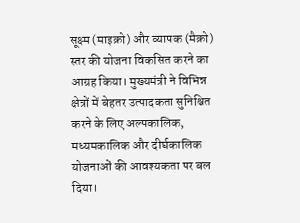सूक्ष्म (माइक्रो) और व्यापक (मैक्रो) स्तर की योजना विकसित करने का आग्रह किया। मुख्यमंत्री ने विभिन्न क्षेत्रों में बेहतर उत्पादकता सुनिश्चित करने के लिए अल्पकालिक, मध्यमकालिक और दीर्घकालिक योजनाओं की आवश्यकता पर बल दिया।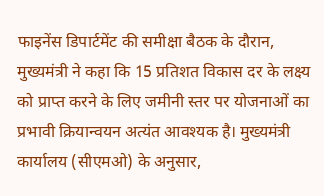फाइनेंस डिपार्टमेंट की समीक्षा बैठक के दौरान, मुख्यमंत्री ने कहा कि 15 प्रतिशत विकास दर के लक्ष्य को प्राप्त करने के लिए जमीनी स्तर पर योजनाओं का प्रभावी क्रियान्वयन अत्यंत आवश्यक है। मुख्यमंत्री कार्यालय (सीएमओ) के अनुसार,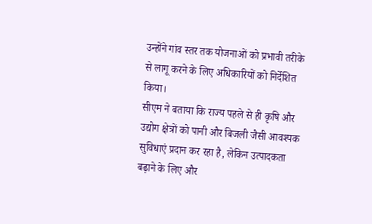उन्होंने गांव स्तर तक योजनाओं को प्रभावी तरीके से लागू करने के लिए अधिकारियों को निर्देशित किया।
सीएम ने बताया कि राज्य पहले से ही कृषि और उद्योग क्षेत्रों को पानी और बिजली जैसी आवश्यक सुविधाएं प्रदान कर रहा है, लेकिन उत्पादकता बढ़ाने के लिए और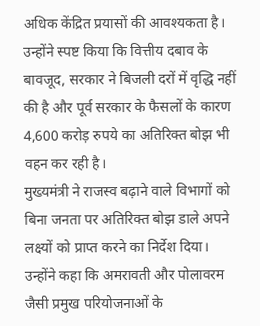अधिक केंद्रित प्रयासों की आवश्यकता है।
उन्होंने स्पष्ट किया कि वित्तीय दबाव के बावजूद, सरकार ने बिजली दरों में वृद्धि नहीं की है और पूर्व सरकार के फैसलों के कारण 4,600 करोड़ रुपये का अतिरिक्त बोझ भी वहन कर रही है।
मुख्यमंत्री ने राजस्व बढ़ाने वाले विभागों को बिना जनता पर अतिरिक्त बोझ डाले अपने लक्ष्यों को प्राप्त करने का निर्देश दिया। उन्होंने कहा कि अमरावती और पोलावरम जैसी प्रमुख परियोजनाओं के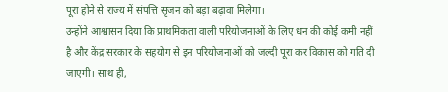पूरा होने से राज्य में संपत्ति सृजन को बड़ा बढ़ावा मिलेगा।
उन्होंने आश्वासन दिया कि प्राथमिकता वाली परियोजनाओं के लिए धन की कोई कमी नहीं है और केंद्र सरकार के सहयोग से इन परियोजनाओं को जल्दी पूरा कर विकास को गति दी जाएगी। साथ ही,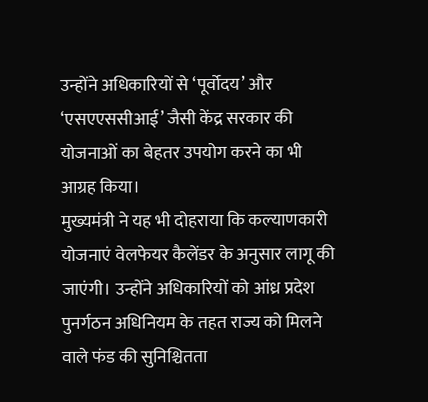उन्होंने अधिकारियों से ‘पूर्वोदय’ और ‘एसएएससीआई’ जैसी केंद्र सरकार की योजनाओं का बेहतर उपयोग करने का भी आग्रह किया।
मुख्यमंत्री ने यह भी दोहराया कि कल्याणकारी योजनाएं वेलफेयर कैलेंडर के अनुसार लागू की जाएंगी। उन्होंने अधिकारियों को आंध्र प्रदेश पुनर्गठन अधिनियम के तहत राज्य को मिलने वाले फंड की सुनिश्चितता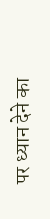पर ध्यान देने का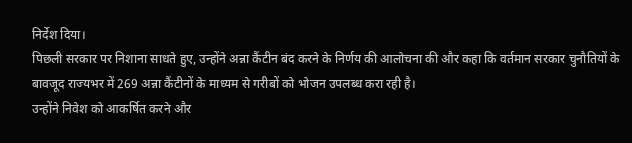निर्देश दिया।
पिछली सरकार पर निशाना साधते हुए, उन्होंने अन्ना कैंटीन बंद करने के निर्णय की आलोचना की और कहा कि वर्तमान सरकार चुनौतियों के बावजूद राज्यभर में 269 अन्ना कैंटीनों के माध्यम से गरीबों को भोजन उपलब्ध करा रही है।
उन्होंने निवेश को आकर्षित करने और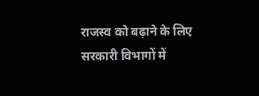राजस्व को बढ़ाने के लिए सरकारी विभागों में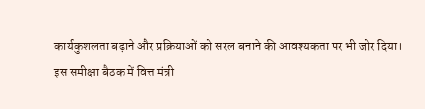कार्यकुशलता बढ़ाने और प्रक्रियाओं को सरल बनाने की आवश्यकता पर भी जोर दिया।
इस समीक्षा बैठक में वित्त मंत्री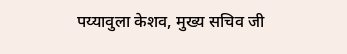पय्यावुला केशव, मुख्य सचिव जी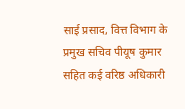साई प्रसाद, वित्त विभाग के प्रमुख सचिव पीयूष कुमार सहित कई वरिष्ठ अधिकारी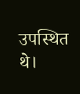उपस्थित थे।